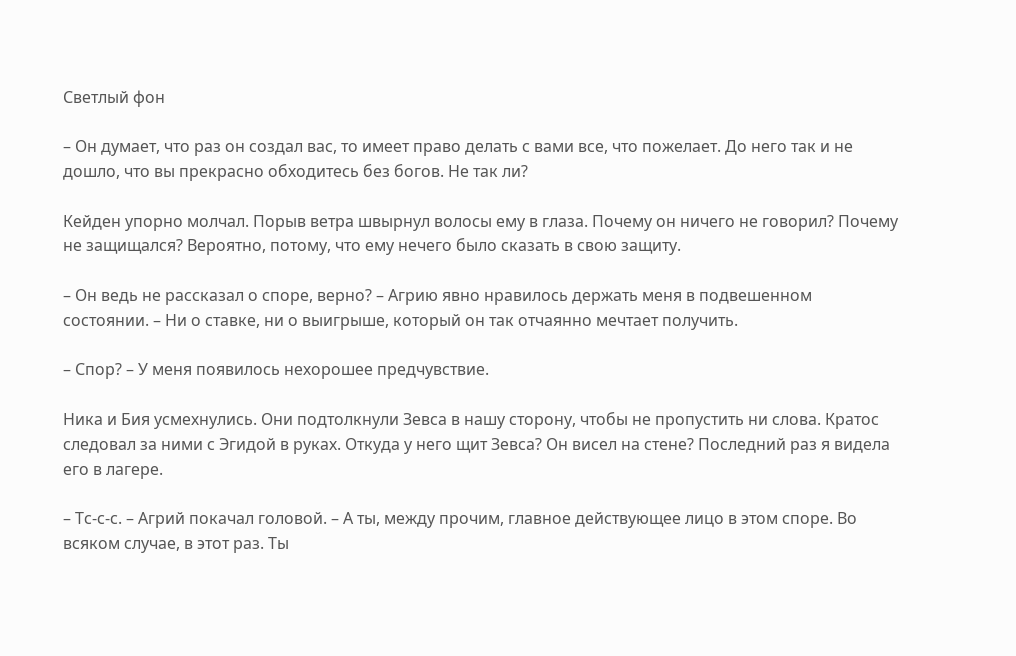Светлый фон

– Он думает, что раз он создал вас, то имеет право делать с вами все, что пожелает. До него так и не дошло, что вы прекрасно обходитесь без богов. Не так ли?

Кейден упорно молчал. Порыв ветра швырнул волосы ему в глаза. Почему он ничего не говорил? Почему не защищался? Вероятно, потому, что ему нечего было сказать в свою защиту.

– Он ведь не рассказал о споре, верно? – Агрию явно нравилось держать меня в подвешенном состоянии. – Ни о ставке, ни о выигрыше, который он так отчаянно мечтает получить.

– Спор? – У меня появилось нехорошее предчувствие.

Ника и Бия усмехнулись. Они подтолкнули Зевса в нашу сторону, чтобы не пропустить ни слова. Кратос следовал за ними с Эгидой в руках. Откуда у него щит Зевса? Он висел на стене? Последний раз я видела его в лагере.

– Тс-с-с. – Агрий покачал головой. – А ты, между прочим, главное действующее лицо в этом споре. Во всяком случае, в этот раз. Ты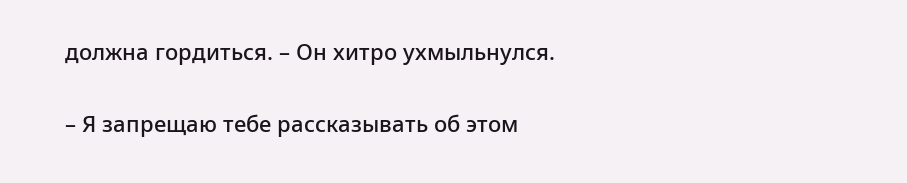должна гордиться. – Он хитро ухмыльнулся.

– Я запрещаю тебе рассказывать об этом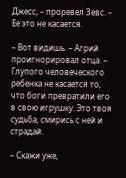Джесс, – проревел Зевс. – Ее это не касается.

– Вот видишь. – Агрий проигнорировал отца. – Глупого человеческого ребенка не касается то, что боги превратили его в свою игрушку. Это твоя судьба, смирись с ней и страдай.

– Скажи уже,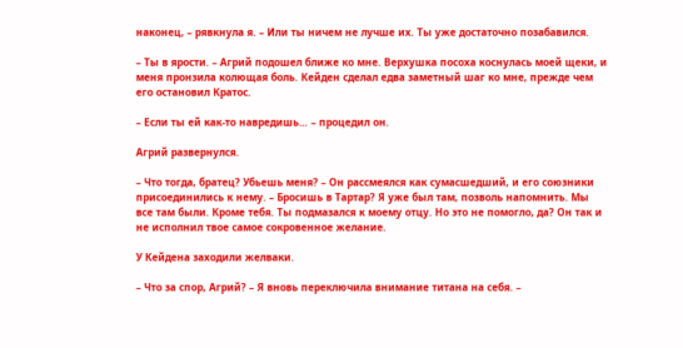наконец, – рявкнула я. – Или ты ничем не лучше их. Ты уже достаточно позабавился.

– Ты в ярости. – Агрий подошел ближе ко мне. Верхушка посоха коснулась моей щеки, и меня пронзила колющая боль. Кейден сделал едва заметный шаг ко мне, прежде чем его остановил Кратос.

– Если ты ей как-то навредишь… – процедил он.

Агрий развернулся.

– Что тогда, братец? Убьешь меня? – Он рассмеялся как сумасшедший, и его союзники присоединились к нему. – Бросишь в Тартар? Я уже был там, позволь напомнить. Мы все там были. Кроме тебя. Ты подмазался к моему отцу. Но это не помогло, да? Он так и не исполнил твое самое сокровенное желание.

У Кейдена заходили желваки.

– Что за спор, Агрий? – Я вновь переключила внимание титана на себя. –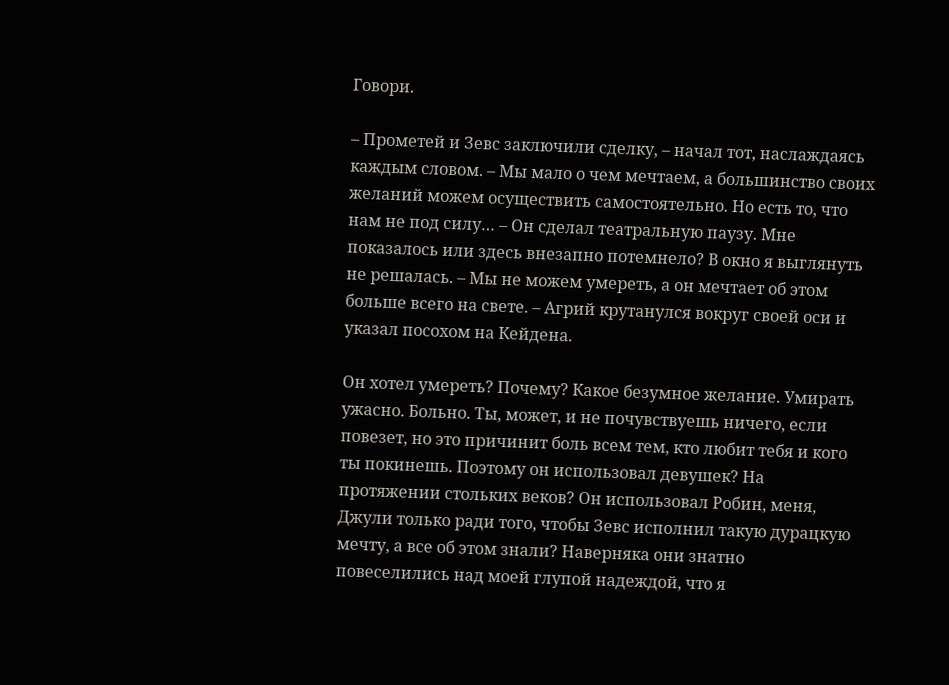Говори.

– Прометей и Зевс заключили сделку, – начал тот, наслаждаясь каждым словом. – Мы мало о чем мечтаем, а большинство своих желаний можем осуществить самостоятельно. Но есть то, что нам не под силу… – Он сделал театральную паузу. Мне показалось или здесь внезапно потемнело? В окно я выглянуть не решалась. – Мы не можем умереть, а он мечтает об этом больше всего на свете. – Агрий крутанулся вокруг своей оси и указал посохом на Кейдена.

Он хотел умереть? Почему? Какое безумное желание. Умирать ужасно. Больно. Ты, может, и не почувствуешь ничего, если повезет, но это причинит боль всем тем, кто любит тебя и кого ты покинешь. Поэтому он использовал девушек? На протяжении стольких веков? Он использовал Робин, меня, Джули только ради того, чтобы Зевс исполнил такую дурацкую мечту, а все об этом знали? Наверняка они знатно повеселились над моей глупой надеждой, что я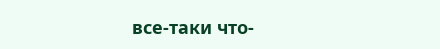все-таки что-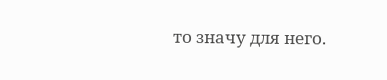то значу для него.